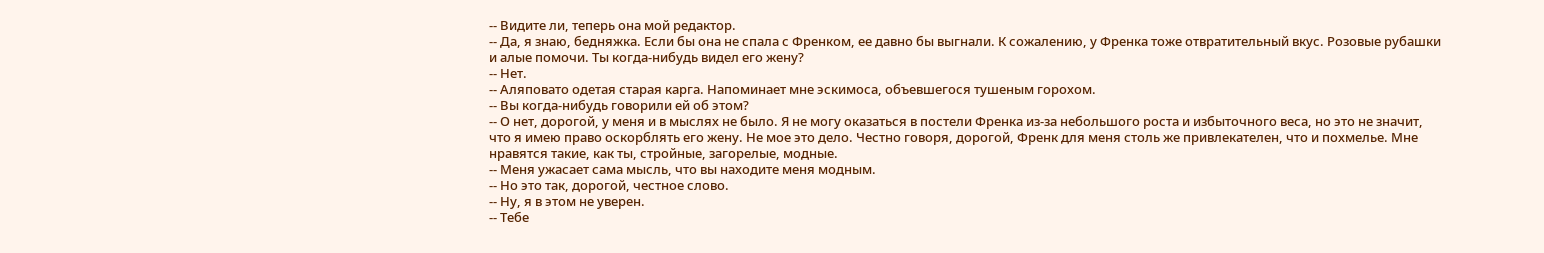-- Видите ли, теперь она мой редактор.
-- Да, я знаю, бедняжка. Если бы она не спала с Френком, ее давно бы выгнали. К сожалению, у Френка тоже отвратительный вкус. Розовые рубашки и алые помочи. Ты когда-нибудь видел его жену?
-- Нет.
-- Аляповато одетая старая карга. Напоминает мне эскимоса, объевшегося тушеным горохом.
-- Вы когда-нибудь говорили ей об этом?
-- О нет, дорогой, у меня и в мыслях не было. Я не могу оказаться в постели Френка из-за небольшого роста и избыточного веса, но это не значит, что я имею право оскорблять его жену. Не мое это дело. Честно говоря, дорогой, Френк для меня столь же привлекателен, что и похмелье. Мне нравятся такие, как ты, стройные, загорелые, модные.
-- Меня ужасает сама мысль, что вы находите меня модным.
-- Но это так, дорогой, честное слово.
-- Ну, я в этом не уверен.
-- Тебе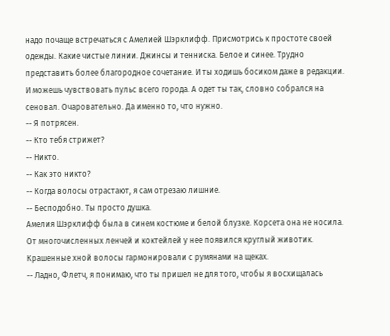надо почаще встречаться с Амелией Шэрклифф. Присмотрись к простоте своей одежды. Какие чистые линии. Джинсы и тенниска. Белое и синее. Трудно представить более благородное сочетание. И ты ходишь босиком даже в редакции. И можешь чувствовать пульс всего города. А одет ты так, словно собрался на сеновал. Очаровательно. Да именно то, что нужно.
-- Я потрясен.
-- Кто тебя стрижет?
-- Никто.
-- Как это никто?
-- Когда волосы отрастают, я сам отрезаю лишние.
-- Бесподобно. Ты просто душка.
Амелия Шэрклифф была в синем костюме и белой блузке. Корсета она не носила. От многочисленных ленчей и коктейлей у нее появился круглый животик. Крашенные хной волосы гармонировали с румянами на щеках.
-- Ладно, Флетч, я понимаю, что ты пришел не для того, чтобы я восхищалась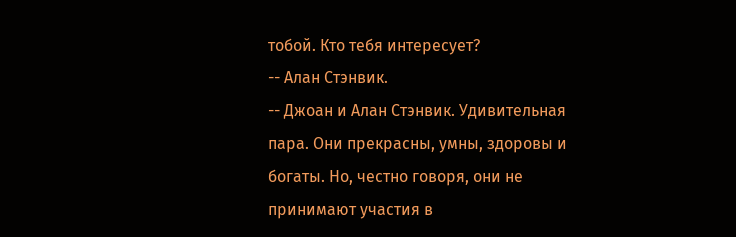тобой. Кто тебя интересует?
-- Алан Стэнвик.
-- Джоан и Алан Стэнвик. Удивительная пара. Они прекрасны, умны, здоровы и богаты. Но, честно говоря, они не принимают участия в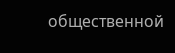общественной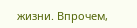жизни. Впрочeм,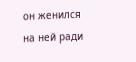он женился на ней ради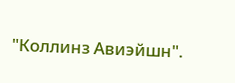"Коллинз Авиэйшн".